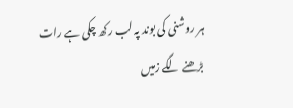ہر روشنی کی بوند پہ لب رکھ چکی ہے رات
بڑھنے لگے زمیں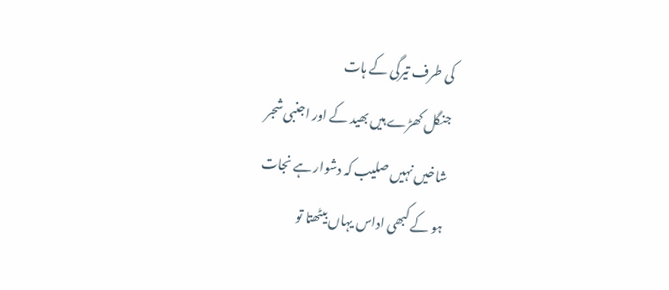کی طرف تیرگی کے ہات
جنگل کھڑے ہیں بھید کے اور اجنبی شجر
شاخیں نہیں صلیب کہ دشوار ہے نجات
ہو کے کبھی اداس یہاں بیٹھتا تو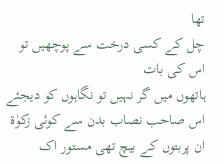تھا
چل کے کسی درخت سے پوچھیں تو اس کی بات
ہاتھوں میں گر نہیں تو نگاہوں کو دیجئے
اس صاحب نصاب بدن سے کوئی زکوٰۃ
ان پربتوں کے بیچ تھی مستور اک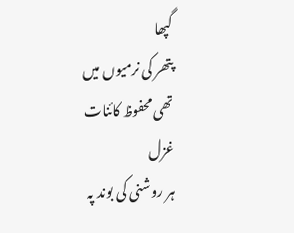گپھا
پتھر کی نرمیوں میں تھی محفوظ کائنات
غزل
ہر روشنی کی بوند پہ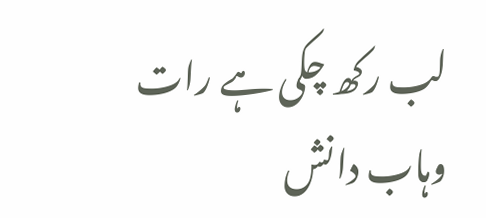لب رکھ چکی ہے رات
وہاب دانش